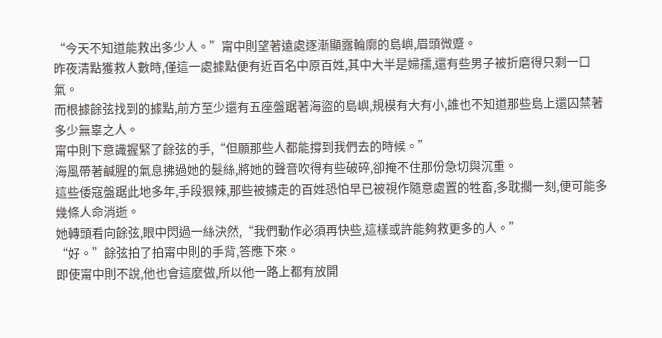“今天不知道能救出多少人。”甯中則望著遠處逐漸顯露輪廓的島嶼,眉頭微蹙。
昨夜清點獲救人數時,僅這一處據點便有近百名中原百姓,其中大半是婦孺,還有些男子被折磨得只剩一口氣。
而根據餘弦找到的據點,前方至少還有五座盤踞著海盜的島嶼,規模有大有小,誰也不知道那些島上還囚禁著多少無辜之人。
甯中則下意識握緊了餘弦的手,“但願那些人都能撐到我們去的時候。”
海風帶著鹹腥的氣息拂過她的髮絲,將她的聲音吹得有些破碎,卻掩不住那份急切與沉重。
這些倭寇盤踞此地多年,手段狠辣,那些被擄走的百姓恐怕早已被視作隨意處置的牲畜,多耽擱一刻,便可能多幾條人命消逝。
她轉頭看向餘弦,眼中閃過一絲決然,“我們動作必須再快些,這樣或許能夠救更多的人。”
“好。”餘弦拍了拍甯中則的手背,答應下來。
即使甯中則不說,他也會這麼做,所以他一路上都有放開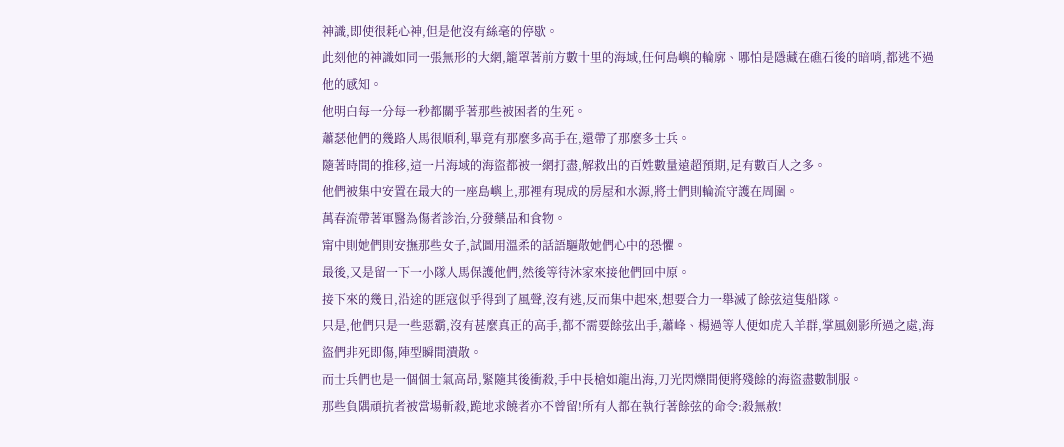神識,即使很耗心神,但是他沒有絲毫的停歇。
此刻他的神識如同一張無形的大網,籠罩著前方數十里的海域,任何島嶼的輪廓、哪怕是隱藏在礁石後的暗哨,都逃不過他的感知。
他明白每一分每一秒都關乎著那些被困者的生死。
蕭瑟他們的幾路人馬很順利,畢竟有那麼多高手在,還帶了那麼多士兵。
隨著時間的推移,這一片海域的海盜都被一網打盡,解救出的百姓數量遠超預期,足有數百人之多。
他們被集中安置在最大的一座島嶼上,那裡有現成的房屋和水源,將士們則輪流守護在周圍。
萬春流帶著軍醫為傷者診治,分發藥品和食物。
甯中則她們則安撫那些女子,試圖用溫柔的話語驅散她們心中的恐懼。
最後,又是留一下一小隊人馬保護他們,然後等待沐家來接他們回中原。
接下來的幾日,沿途的匪寇似乎得到了風聲,沒有逃,反而集中起來,想要合力一舉滅了餘弦這隻船隊。
只是,他們只是一些惡霸,沒有甚麼真正的高手,都不需要餘弦出手,蕭峰、楊過等人便如虎入羊群,掌風劍影所過之處,海盜們非死即傷,陣型瞬間潰散。
而士兵們也是一個個士氣高昂,緊隨其後衝殺,手中長槍如龍出海,刀光閃爍間便將殘餘的海盜盡數制服。
那些負隅頑抗者被當場斬殺,跪地求饒者亦不曾留!所有人都在執行著餘弦的命令:殺無赦!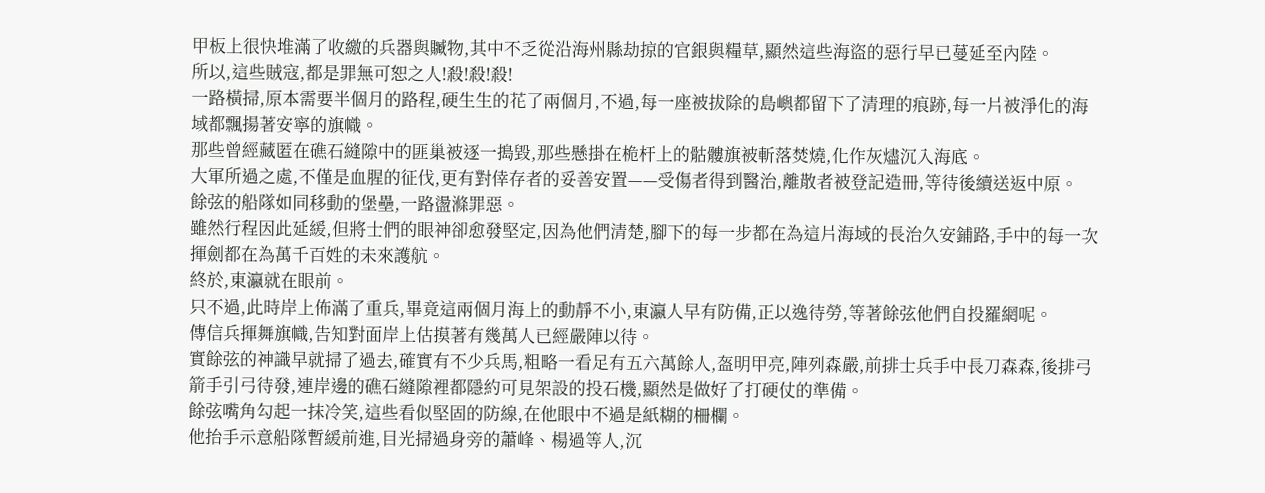甲板上很快堆滿了收繳的兵器與贓物,其中不乏從沿海州縣劫掠的官銀與糧草,顯然這些海盜的惡行早已蔓延至內陸。
所以,這些賊寇,都是罪無可恕之人!殺!殺!殺!
一路橫掃,原本需要半個月的路程,硬生生的花了兩個月,不過,每一座被拔除的島嶼都留下了清理的痕跡,每一片被淨化的海域都飄揚著安寧的旗幟。
那些曾經藏匿在礁石縫隙中的匪巢被逐一搗毀,那些懸掛在桅杆上的骷髏旗被斬落焚燒,化作灰燼沉入海底。
大軍所過之處,不僅是血腥的征伐,更有對倖存者的妥善安置——受傷者得到醫治,離散者被登記造冊,等待後續送返中原。
餘弦的船隊如同移動的堡壘,一路盪滌罪惡。
雖然行程因此延緩,但將士們的眼神卻愈發堅定,因為他們清楚,腳下的每一步都在為這片海域的長治久安鋪路,手中的每一次揮劍都在為萬千百姓的未來護航。
終於,東瀛就在眼前。
只不過,此時岸上佈滿了重兵,畢竟這兩個月海上的動靜不小,東瀛人早有防備,正以逸待勞,等著餘弦他們自投羅網呢。
傳信兵揮舞旗幟,告知對面岸上估摸著有幾萬人已經嚴陣以待。
實餘弦的神識早就掃了過去,確實有不少兵馬,粗略一看足有五六萬餘人,盔明甲亮,陣列森嚴,前排士兵手中長刀森森,後排弓箭手引弓待發,連岸邊的礁石縫隙裡都隱約可見架設的投石機,顯然是做好了打硬仗的準備。
餘弦嘴角勾起一抹冷笑,這些看似堅固的防線,在他眼中不過是紙糊的柵欄。
他抬手示意船隊暫緩前進,目光掃過身旁的蕭峰、楊過等人,沉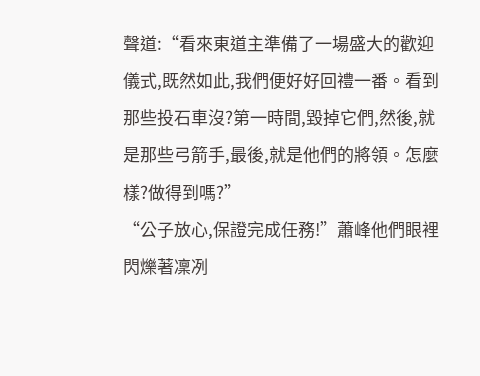聲道:“看來東道主準備了一場盛大的歡迎儀式,既然如此,我們便好好回禮一番。看到那些投石車沒?第一時間,毀掉它們,然後,就是那些弓箭手,最後,就是他們的將領。怎麼樣?做得到嗎?”
“公子放心,保證完成任務!”蕭峰他們眼裡閃爍著凜冽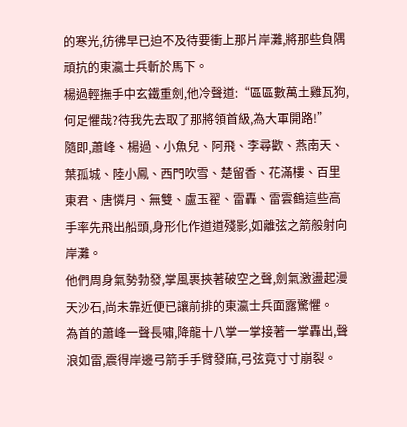的寒光,彷彿早已迫不及待要衝上那片岸灘,將那些負隅頑抗的東瀛士兵斬於馬下。
楊過輕撫手中玄鐵重劍,他冷聲道:“區區數萬土雞瓦狗,何足懼哉?待我先去取了那將領首級,為大軍開路!”
隨即,蕭峰、楊過、小魚兒、阿飛、李尋歡、燕南天、葉孤城、陸小鳳、西門吹雪、楚留香、花滿樓、百里東君、唐憐月、無雙、盧玉翟、雷轟、雷雲鶴這些高手率先飛出船頭,身形化作道道殘影,如離弦之箭般射向岸灘。
他們周身氣勢勃發,掌風裹挾著破空之聲,劍氣激盪起漫天沙石,尚未靠近便已讓前排的東瀛士兵面露驚懼。
為首的蕭峰一聲長嘯,降龍十八掌一掌接著一掌轟出,聲浪如雷,震得岸邊弓箭手手臂發麻,弓弦竟寸寸崩裂。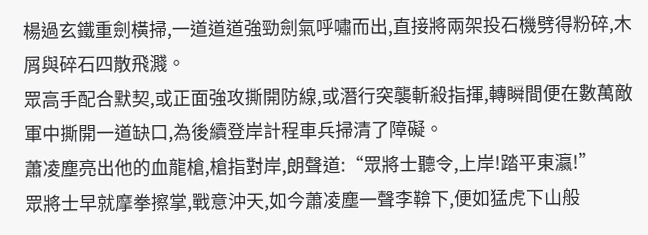楊過玄鐵重劍橫掃,一道道道強勁劍氣呼嘯而出,直接將兩架投石機劈得粉碎,木屑與碎石四散飛濺。
眾高手配合默契,或正面強攻撕開防線,或潛行突襲斬殺指揮,轉瞬間便在數萬敵軍中撕開一道缺口,為後續登岸計程車兵掃清了障礙。
蕭凌塵亮出他的血龍槍,槍指對岸,朗聲道:“眾將士聽令,上岸!踏平東瀛!”
眾將士早就摩拳擦掌,戰意沖天,如今蕭凌塵一聲李鞥下,便如猛虎下山般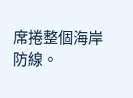席捲整個海岸防線。